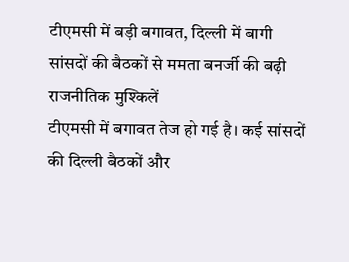टीएमसी में बड़ी बगावत, दिल्ली में बागी सांसदों की बैठकों से ममता बनर्जी की बढ़ी राजनीतिक मुश्किलें
टीएमसी में बगावत तेज हो गई है। कई सांसदों की दिल्ली बैठकों और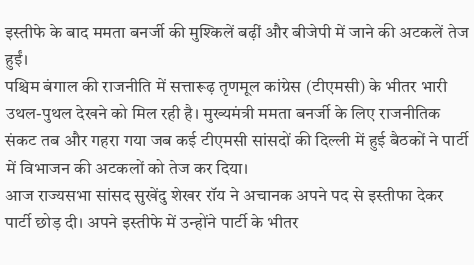इस्तीफे के बाद ममता बनर्जी की मुश्किलें बढ़ीं और बीजेपी में जाने की अटकलें तेज हुईं।
पश्चिम बंगाल की राजनीति में सत्तारूढ़ तृणमूल कांग्रेस (टीएमसी) के भीतर भारी उथल-पुथल देखने को मिल रही है। मुख्यमंत्री ममता बनर्जी के लिए राजनीतिक संकट तब और गहरा गया जब कई टीएमसी सांसदों की दिल्ली में हुई बैठकों ने पार्टी में विभाजन की अटकलों को तेज कर दिया।
आज राज्यसभा सांसद सुखेंदु शेखर रॉय ने अचानक अपने पद से इस्तीफा देकर पार्टी छोड़ दी। अपने इस्तीफे में उन्होंने पार्टी के भीतर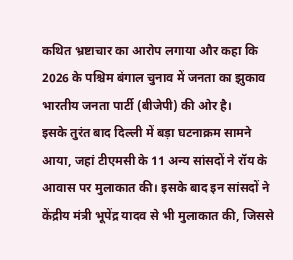कथित भ्रष्टाचार का आरोप लगाया और कहा कि 2026 के पश्चिम बंगाल चुनाव में जनता का झुकाव भारतीय जनता पार्टी (बीजेपी) की ओर है।
इसके तुरंत बाद दिल्ली में बड़ा घटनाक्रम सामने आया, जहां टीएमसी के 11 अन्य सांसदों ने रॉय के आवास पर मुलाकात की। इसके बाद इन सांसदों ने केंद्रीय मंत्री भूपेंद्र यादव से भी मुलाकात की, जिससे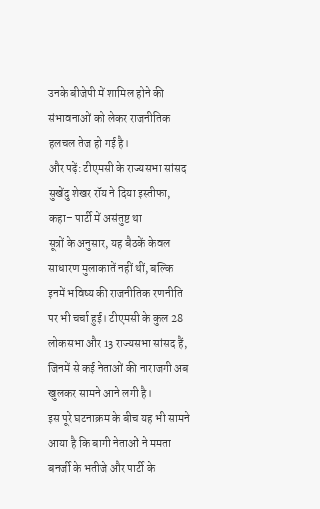उनके बीजेपी में शामिल होने की संभावनाओं को लेकर राजनीतिक हलचल तेज हो गई है।
और पढ़ें: टीएमसी के राज्यसभा सांसद सुखेंदु शेखर रॉय ने दिया इस्तीफा, कहा– पार्टी में असंतुष्ट था
सूत्रों के अनुसार, यह बैठकें केवल साधारण मुलाकातें नहीं थीं, बल्कि इनमें भविष्य की राजनीतिक रणनीति पर भी चर्चा हुई। टीएमसी के कुल 28 लोकसभा और 13 राज्यसभा सांसद हैं, जिनमें से कई नेताओं की नाराजगी अब खुलकर सामने आने लगी है।
इस पूरे घटनाक्रम के बीच यह भी सामने आया है कि बागी नेताओं ने ममता बनर्जी के भतीजे और पार्टी के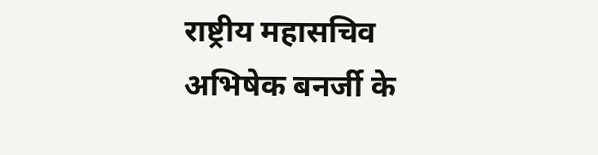राष्ट्रीय महासचिव अभिषेक बनर्जी के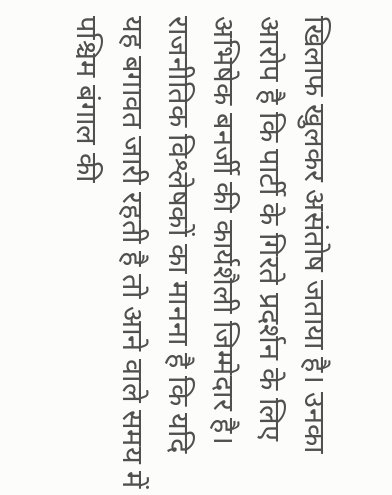खिलाफ खुलकर असंतोष जताया है। उनका आरोप है कि पार्टी के गिरते प्रदर्शन के लिए अभिषेक बनर्जी की कार्यशैली जिम्मेदार है।
राजनीतिक विश्लेषकों का मानना है कि यदि यह बगावत जारी रहती है तो आने वाले समय में पश्चिम बंगाल की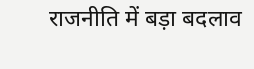राजनीति में बड़ा बदलाव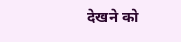देखने को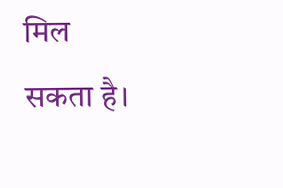मिल सकता है।